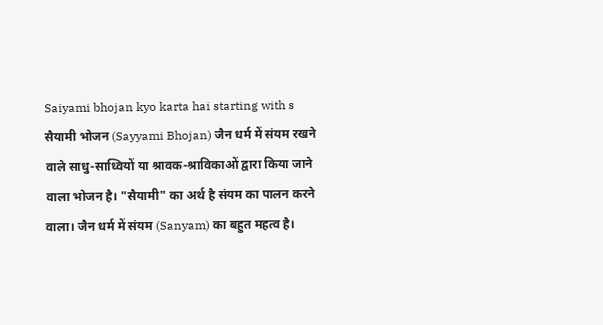Saiyami bhojan kyo karta hai starting with s
सैयामी भोजन (Sayyami Bhojan) जैन धर्म में संयम रखने वाले साधु-साध्वियों या श्रावक-श्राविकाओं द्वारा किया जाने वाला भोजन है। "सैयामी" का अर्थ है संयम का पालन करने वाला। जैन धर्म में संयम (Sanyam) का बहुत महत्व है।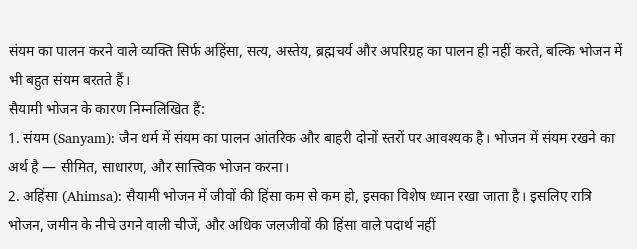संयम का पालन करने वाले व्यक्ति सिर्फ अहिंसा, सत्य, अस्तेय, ब्रह्मचर्य और अपरिग्रह का पालन ही नहीं करते, बल्कि भोजन में भी बहुत संयम बरतते हैं।
सैयामी भोजन के कारण निम्नलिखित हैं:
1. संयम (Sanyam): जैन धर्म में संयम का पालन आंतरिक और बाहरी दोनों स्तरों पर आवश्यक है। भोजन में संयम रखने का अर्थ है — सीमित, साधारण, और सात्त्विक भोजन करना।
2. अहिंसा (Ahimsa): सैयामी भोजन में जीवों की हिंसा कम से कम हो, इसका विशेष ध्यान रखा जाता है। इसलिए रात्रि भोजन, जमीन के नीचे उगने वाली चीजें, और अधिक जलजीवों की हिंसा वाले पदार्थ नहीं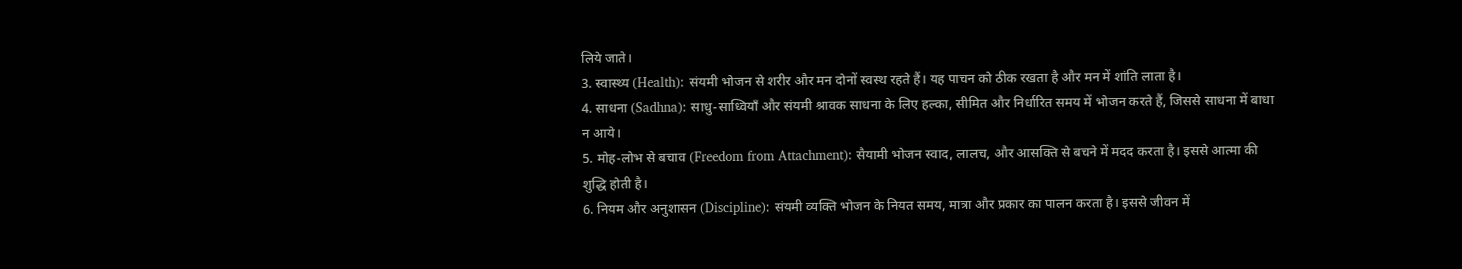लिये जाते।
3. स्वास्थ्य (Health): संयमी भोजन से शरीर और मन दोनों स्वस्थ रहते हैं। यह पाचन को ठीक रखता है और मन में शांति लाता है।
4. साधना (Sadhna): साधु-साध्वियाँ और संयमी श्रावक साधना के लिए हल्का, सीमित और निर्धारित समय में भोजन करते हैं, जिससे साधना में बाधा न आये।
5. मोह-लोभ से बचाव (Freedom from Attachment): सैयामी भोजन स्वाद, लालच, और आसक्ति से बचने में मदद करता है। इससे आत्मा की शुद्धि होती है।
6. नियम और अनुशासन (Discipline): संयमी व्यक्ति भोजन के नियत समय, मात्रा और प्रकार का पालन करता है। इससे जीवन में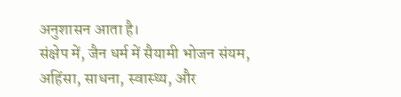अनुशासन आता है।
संक्षेप में, जैन धर्म में सैयामी भोजन संयम, अहिंसा, साधना, स्वास्थ्य, और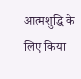आत्मशुद्धि के लिए किया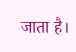जाता है।